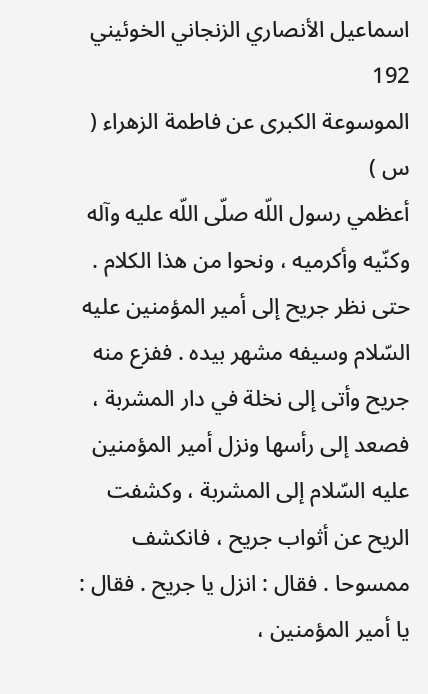اسماعيل الأنصاري الزنجاني الخوئيني
192
الموسوعة الكبرى عن فاطمة الزهراء ( س )
أعظمي رسول اللّه صلّى اللّه عليه وآله وكنّيه وأكرميه ، ونحوا من هذا الكلام . حتى نظر جريح إلى أمير المؤمنين عليه السّلام وسيفه مشهر بيده . ففزع منه جريح وأتى إلى نخلة في دار المشربة ، فصعد إلى رأسها ونزل أمير المؤمنين عليه السّلام إلى المشربة ، وكشفت الريح عن أثواب جريح ، فانكشف ممسوحا . فقال : انزل يا جريح . فقال : يا أمير المؤمنين ،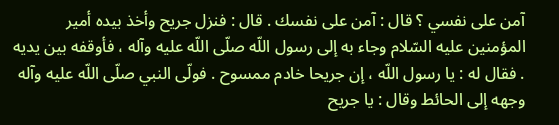آمن على نفسي ؟ قال : آمن على نفسك . قال : فنزل جريح وأخذ بيده أمير المؤمنين عليه السّلام وجاء به إلى رسول اللّه صلّى اللّه عليه وآله ، فأوقفه بين يديه . فقال له : يا رسول اللّه ، إن جريحا خادم ممسوح . فولّى النبي صلّى اللّه عليه وآله وجهه إلى الحائط وقال : يا جريح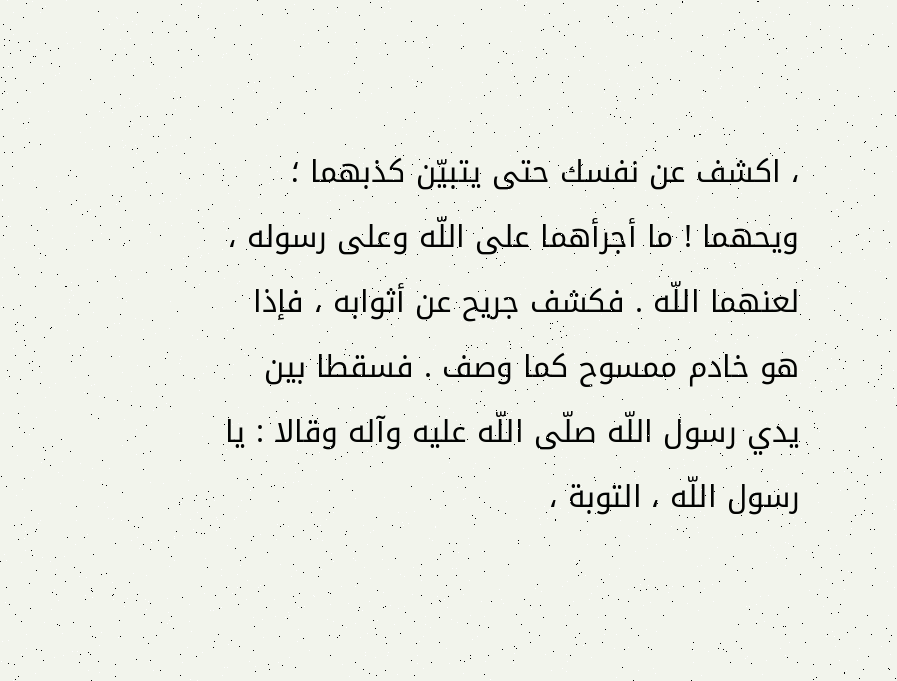، اكشف عن نفسك حتى يتبيّن كذبهما ؛ ويحهما ! ما أجرأهما على اللّه وعلى رسوله ، لعنهما اللّه . فكشف جريح عن أثوابه ، فإذا هو خادم ممسوح كما وصف . فسقطا بين يدي رسول اللّه صلّى اللّه عليه وآله وقالا : يا رسول اللّه ، التوبة ،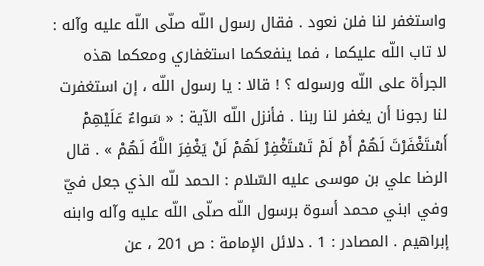واستغفر لنا فلن نعود . فقال رسول اللّه صلّى اللّه عليه وآله : لا تاب اللّه عليكما ، فما ينفعكما استغفاري ومعكما هذه الجرأة على اللّه ورسوله ؟ ! قالا : يا رسول اللّه ، إن استغفرت لنا رجونا أن يغفر لنا ربنا . فأنزل اللّه الآية : « سَواءٌ عَلَيْهِمْ أَسْتَغْفَرْتَ لَهُمْ أَمْ لَمْ تَسْتَغْفِرْ لَهُمْ لَنْ يَغْفِرَ اللَّهُ لَهُمْ » . قال الرضا علي بن موسى عليه السّلام : الحمد للّه الذي جعل فيّ وفي ابني محمد أسوة برسول اللّه صلّى اللّه عليه وآله وابنه إبراهيم . المصادر : 1 . دلائل الإمامة : ص 201 ، عن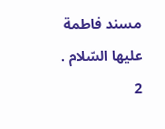مسند فاطمة عليها السّلام . 2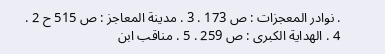. نوادر المعجزات : ص 173 . 3 . مدينة المعاجز : ص 515 ح 2 . 4 . الهداية الكبرى : ص 259 . 5 . مناقب ابن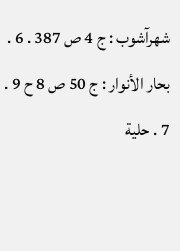شهرآشوب : ج 4 ص 387 . 6 . بحار الأنوار : ج 50 ص 8 ح 9 . 7 . حلية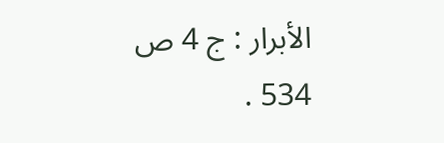الأبرار : ج 4 ص 534 .